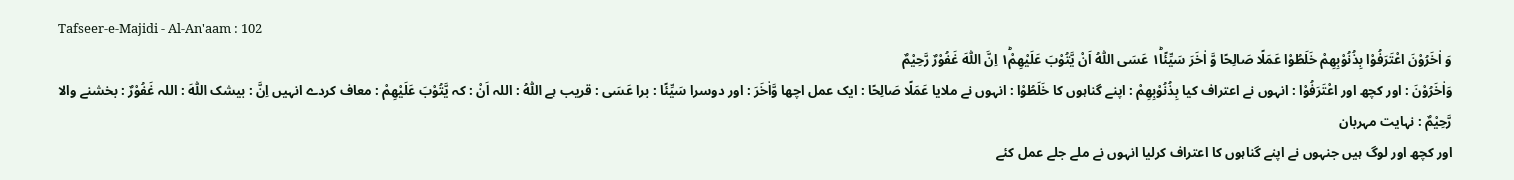Tafseer-e-Majidi - Al-An'aam : 102
وَ اٰخَرُوْنَ اعْتَرَفُوْا بِذُنُوْبِهِمْ خَلَطُوْا عَمَلًا صَالِحًا وَّ اٰخَرَ سَیِّئًا١ؕ عَسَى اللّٰهُ اَنْ یَّتُوْبَ عَلَیْهِمْ١ؕ اِنَّ اللّٰهَ غَفُوْرٌ رَّحِیْمٌ
وَاٰخَرُوْنَ : اور کچھ اور اعْتَرَفُوْا : انہوں نے اعتراف کیا بِذُنُوْبِهِمْ : اپنے گناہوں کا خَلَطُوْا : انہوں نے ملایا عَمَلًا صَالِحًا : ایک عمل اچھا وَّاٰخَرَ : اور دوسرا سَيِّئًا : برا عَسَى : قریب ہے اللّٰهُ : اللہ اَنْ : کہ يَّتُوْبَ عَلَيْهِمْ : معاف کردے انہیں اِنَّ : بیشک اللّٰهَ : اللہ غَفُوْرٌ : بخشنے والا رَّحِيْمٌ : نہایت مہربان
اور کچھ اور لوگ ہیں جنہوں نے اپنے گناہوں کا اعتراف کرلیا انہوں نے ملے جلے عمل کئے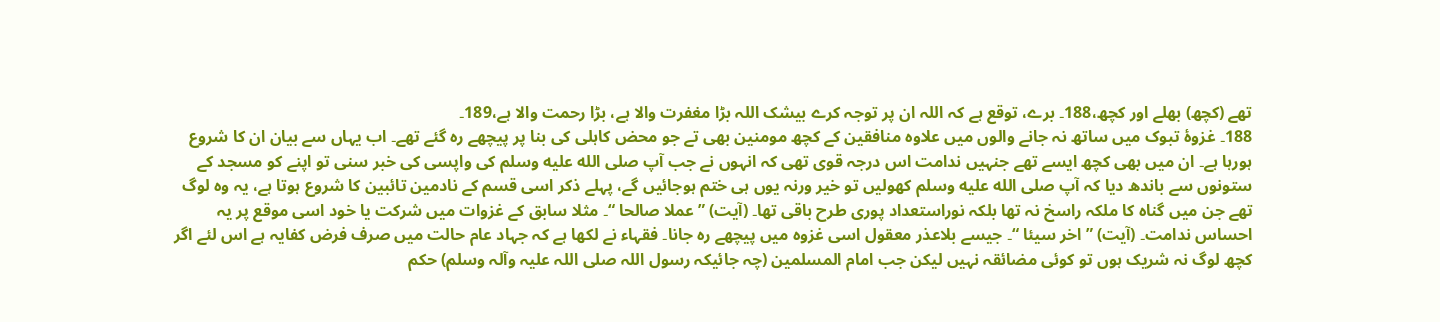تھے (کچھ) بھلے اور کچھ،188۔ برے، توقع ہے کہ اللہ ان پر توجہ کرے بیشک اللہ بڑا مغفرت والا ہے، بڑا رحمت والا ہے،189۔
188۔ غزوۂ تبوک میں ساتھ نہ جانے والوں میں علاوہ منافقین کے کچھ مومنین بھی تے جو محض کاہلی کی بنا پر پیچھے رہ گئے تھے۔ اب یہاں سے بیان ان کا شروع ہورہا ہے۔ ان میں بھی کچھ ایسے تھے جنہیں ندامت اس درجہ قوی تھی کہ انہوں نے جب آپ صلى الله عليه وسلم کی واپسی کی خبر سنی تو اپنے کو مسجد کے ستونوں سے باندھ دیا کہ آپ صلى الله عليه وسلم کھولیں تو خیر ورنہ یوں ہی ختم ہوجائیں گے، پہلے ذکر اسی قسم کے نادمین تائبین کا شروع ہوتا ہے، یہ وہ لوگ تھے جن میں گناہ کا ملکہ راسخ نہ تھا بلکہ نوراستعداد پوری طرح باقی تھا۔ (آیت) ” عملا صالحا “۔ مثلا سابق کے غزوات میں شرکت یا خود اسی موقع پر یہ احساس ندامت۔ (آیت) ” اخر سیئا “۔ جیسے بلاعذر معقول اسی غزوہ میں پیچھے رہ جانا۔ فقہاء نے لکھا ہے کہ جہاد عام حالت میں صرف فرض کفایہ ہے اس لئے اگر کچھ لوگ نہ شریک ہوں تو کوئی مضائقہ نہیں لیکن جب امام المسلمین (چہ جائیکہ رسول اللہ صلی اللہ علیہ وآلہ وسلم) حکم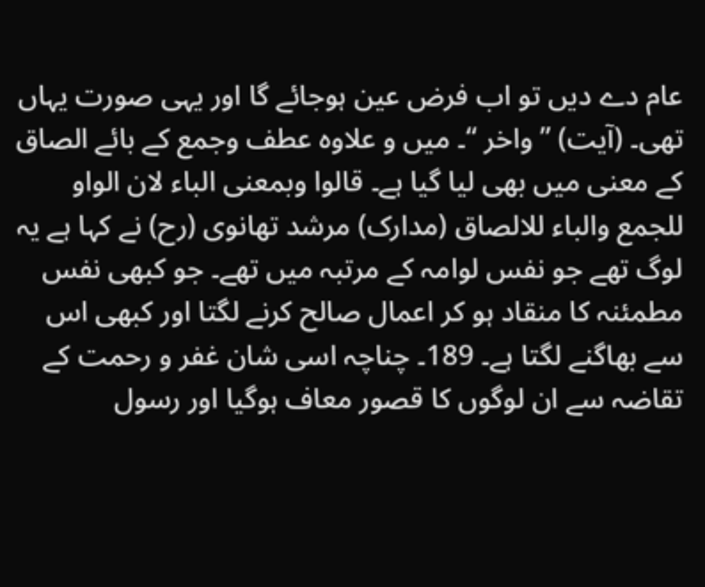عام دے دیں تو اب فرض عین ہوجائے گا اور یہی صورت یہاں تھی۔ (آیت) ” واخر “۔ میں و علاوہ عطف وجمع کے بائے الصاق کے معنی میں بھی لیا گیا ہے۔ قالوا وبمعنی الباء لان الواو للجمع والباء للالصاق (مدارک) مرشد تھانوی (رح) نے کہا ہے یہ لوگ تھے جو نفس لوامہ کے مرتبہ میں تھے۔ جو کبھی نفس مطمئنہ کا منقاد ہو کر اعمال صالح کرنے لگتا اور کبھی اس سے بھاگنے لگتا ہے۔ 189۔ چناچہ اسی شان غفر و رحمت کے تقاضہ سے ان لوگوں کا قصور معاف ہوگیا اور رسول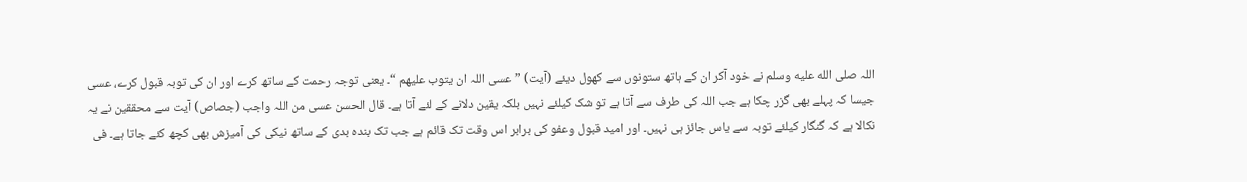اللہ صلى الله عليه وسلم نے خود آکر ان کے ہاتھ ستونوں سے کھول دیئے (آیت) ” عسی اللہ ان یتوب علیھم “۔ یعنی توجہ رحمت کے ساتھ کرے اور ان کی توبہ قبول کرے، عسی جیسا کہ پہلے بھی گزر چکا ہے جب اللہ کی طرف سے آتا ہے تو شک کیلئے نہیں بلکہ یقین دلانے کے لئے آتا ہے۔ قال الحسن عسی من اللہ واجب (جصاص) آیت سے محققین نے یہ نکالا ہے کہ گنگار کیلئے توبہ سے یاس جائز ہی نہیں۔ اور امید قبول وعفو کی برابر اس وقت تک قائم ہے جب تک بندہ بدی کے ساتھ نیکی کی آمیزش بھی کچھ کئے جاتا ہے۔ فی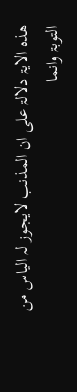ھذہ الایۃ دلالۃ علی ان المذنب لایجوز لہ الیاس من التوبۃ وانما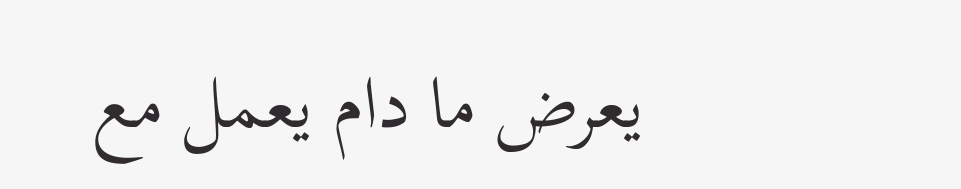یعرض ما دام یعمل مع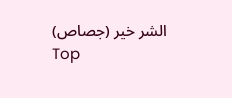الشر خیر (جصاص)
Top